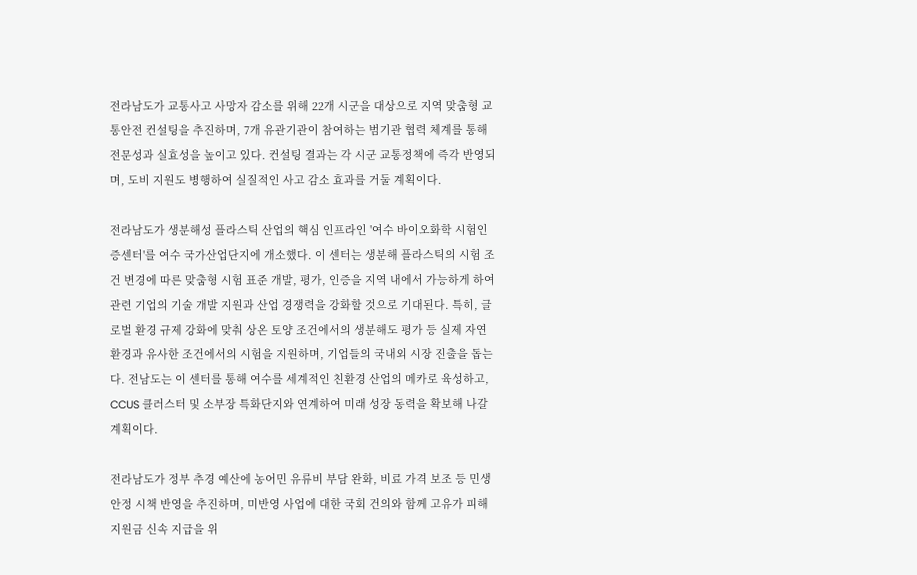전라남도가 교통사고 사망자 감소를 위해 22개 시군을 대상으로 지역 맞춤형 교통안전 컨설팅을 추진하며, 7개 유관기관이 참여하는 범기관 협력 체계를 통해 전문성과 실효성을 높이고 있다. 컨설팅 결과는 각 시군 교통정책에 즉각 반영되며, 도비 지원도 병행하여 실질적인 사고 감소 효과를 거둘 계획이다.

전라남도가 생분해성 플라스틱 산업의 핵심 인프라인 '여수 바이오화학 시험인증센터'를 여수 국가산업단지에 개소했다. 이 센터는 생분해 플라스틱의 시험 조건 변경에 따른 맞춤형 시험 표준 개발, 평가, 인증을 지역 내에서 가능하게 하여 관련 기업의 기술 개발 지원과 산업 경쟁력을 강화할 것으로 기대된다. 특히, 글로벌 환경 규제 강화에 맞춰 상온 토양 조건에서의 생분해도 평가 등 실제 자연환경과 유사한 조건에서의 시험을 지원하며, 기업들의 국내외 시장 진출을 돕는다. 전남도는 이 센터를 통해 여수를 세계적인 친환경 산업의 메카로 육성하고, CCUS 클러스터 및 소부장 특화단지와 연계하여 미래 성장 동력을 확보해 나갈 계획이다.

전라남도가 정부 추경 예산에 농어민 유류비 부담 완화, 비료 가격 보조 등 민생안정 시책 반영을 추진하며, 미반영 사업에 대한 국회 건의와 함께 고유가 피해지원금 신속 지급을 위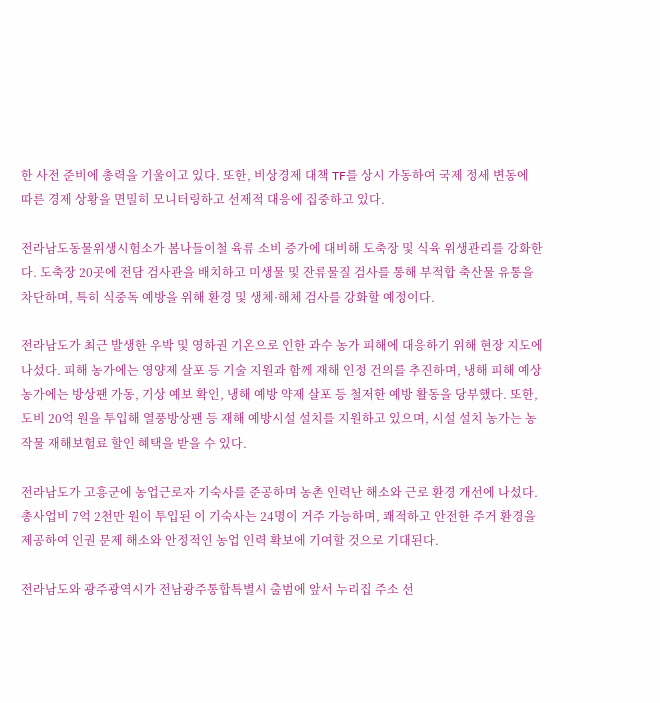한 사전 준비에 총력을 기울이고 있다. 또한, 비상경제 대책 TF를 상시 가동하여 국제 정세 변동에 따른 경제 상황을 면밀히 모니터링하고 선제적 대응에 집중하고 있다.

전라남도동물위생시험소가 봄나들이철 육류 소비 증가에 대비해 도축장 및 식육 위생관리를 강화한다. 도축장 20곳에 전담 검사관을 배치하고 미생물 및 잔류물질 검사를 통해 부적합 축산물 유통을 차단하며, 특히 식중독 예방을 위해 환경 및 생체·해체 검사를 강화할 예정이다.

전라남도가 최근 발생한 우박 및 영하권 기온으로 인한 과수 농가 피해에 대응하기 위해 현장 지도에 나섰다. 피해 농가에는 영양제 살포 등 기술 지원과 함께 재해 인정 건의를 추진하며, 냉해 피해 예상 농가에는 방상팬 가동, 기상 예보 확인, 냉해 예방 약제 살포 등 철저한 예방 활동을 당부했다. 또한, 도비 20억 원을 투입해 열풍방상팬 등 재해 예방시설 설치를 지원하고 있으며, 시설 설치 농가는 농작물 재해보험료 할인 혜택을 받을 수 있다.

전라남도가 고흥군에 농업근로자 기숙사를 준공하며 농촌 인력난 해소와 근로 환경 개선에 나섰다. 총사업비 7억 2천만 원이 투입된 이 기숙사는 24명이 거주 가능하며, 쾌적하고 안전한 주거 환경을 제공하여 인권 문제 해소와 안정적인 농업 인력 확보에 기여할 것으로 기대된다.

전라남도와 광주광역시가 전남광주통합특별시 출범에 앞서 누리집 주소 선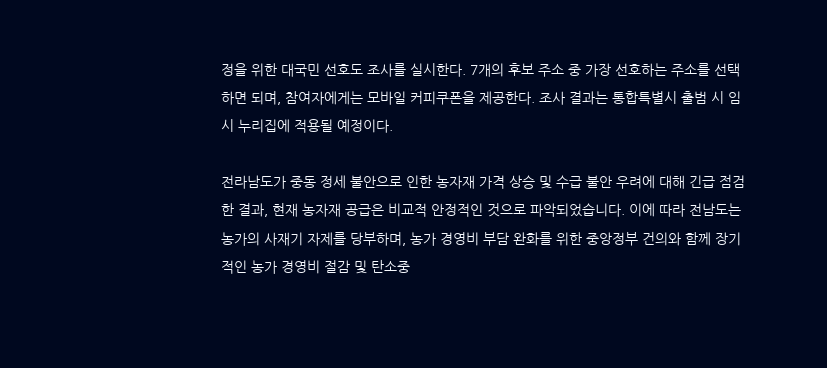정을 위한 대국민 선호도 조사를 실시한다. 7개의 후보 주소 중 가장 선호하는 주소를 선택하면 되며, 참여자에게는 모바일 커피쿠폰을 제공한다. 조사 결과는 통합특별시 출범 시 임시 누리집에 적용될 예정이다.

전라남도가 중동 정세 불안으로 인한 농자재 가격 상승 및 수급 불안 우려에 대해 긴급 점검한 결과, 현재 농자재 공급은 비교적 안정적인 것으로 파악되었습니다. 이에 따라 전남도는 농가의 사재기 자제를 당부하며, 농가 경영비 부담 완화를 위한 중앙정부 건의와 함께 장기적인 농가 경영비 절감 및 탄소중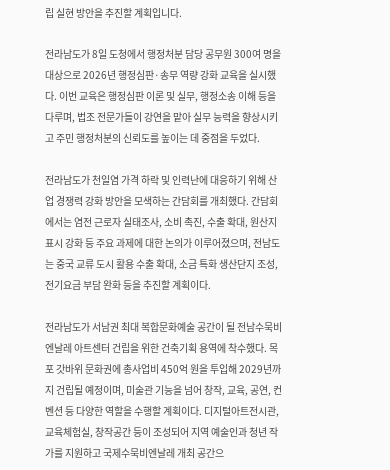립 실현 방안을 추진할 계획입니다.

전라남도가 8일 도청에서 행정처분 담당 공무원 300여 명을 대상으로 2026년 행정심판·송무 역량 강화 교육을 실시했다. 이번 교육은 행정심판 이론 및 실무, 행정소송 이해 등을 다루며, 법조 전문가들이 강연을 맡아 실무 능력을 향상시키고 주민 행정처분의 신뢰도를 높이는 데 중점을 두었다.

전라남도가 천일염 가격 하락 및 인력난에 대응하기 위해 산업 경쟁력 강화 방안을 모색하는 간담회를 개최했다. 간담회에서는 염전 근로자 실태조사, 소비 촉진, 수출 확대, 원산지 표시 강화 등 주요 과제에 대한 논의가 이루어졌으며, 전남도는 중국 교류 도시 활용 수출 확대, 소금 특화 생산단지 조성, 전기요금 부담 완화 등을 추진할 계획이다.

전라남도가 서남권 최대 복합문화예술 공간이 될 전남수묵비엔날레 아트센터 건립을 위한 건축기획 용역에 착수했다. 목포 갓바위 문화권에 총사업비 450억 원을 투입해 2029년까지 건립될 예정이며, 미술관 기능을 넘어 창작, 교육, 공연, 컨벤션 등 다양한 역할을 수행할 계획이다. 디지털아트전시관, 교육체험실, 창작공간 등이 조성되어 지역 예술인과 청년 작가를 지원하고 국제수묵비엔날레 개최 공간으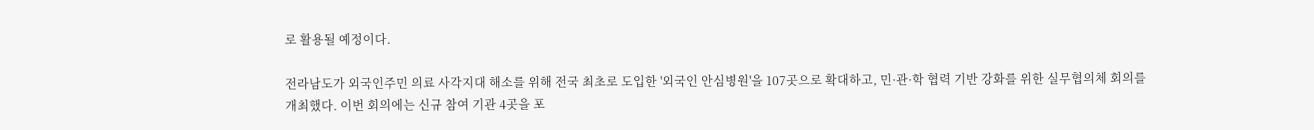로 활용될 예정이다.

전라남도가 외국인주민 의료 사각지대 해소를 위해 전국 최초로 도입한 '외국인 안심병원'을 107곳으로 확대하고, 민·관·학 협력 기반 강화를 위한 실무협의체 회의를 개최했다. 이번 회의에는 신규 참여 기관 4곳을 포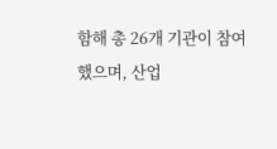함해 총 26개 기관이 참여했으며, 산업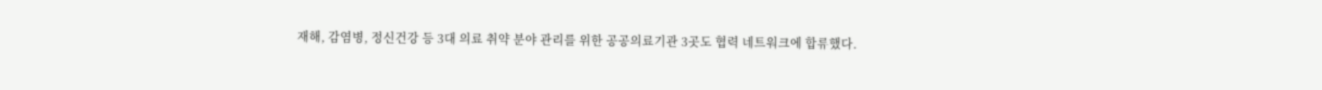재해, 감염병, 정신건강 등 3대 의료 취약 분야 관리를 위한 공공의료기관 3곳도 협력 네트워크에 합류했다.